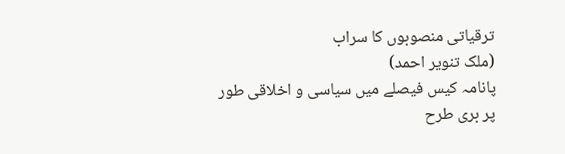ترقیاتی منصوبوں کا سراب
(ملک تنویر احمد)
پانامہ کیس فیصلے میں سیاسی و اخلاقی طور پر بری طرح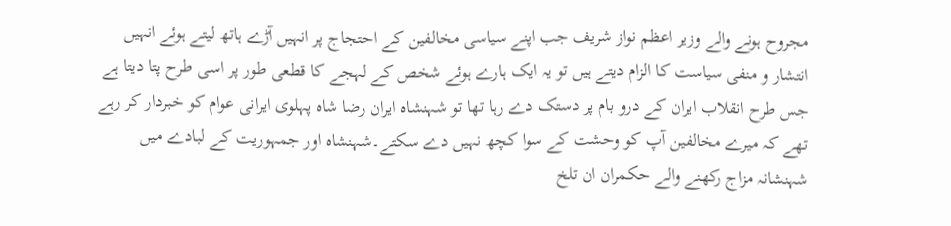مجروح ہونے والے وزیر اعظم نواز شریف جب اپنے سیاسی مخالفین کے احتجاج پر انہیں آڑے ہاتھ لیتے ہوئے انہیں انتشار و منفی سیاست کا الزام دیتے ہیں تو یہ ایک ہارے ہوئے شخص کے لہجے کا قطعی طور پر اسی طرح پتا دیتا ہے جس طرح انقلاب ایران کے درو بام پر دستک دے رہا تھا تو شہنشاہ ایران رضا شاہ پہلوی ایرانی عوام کو خبردار کر رہے تھے کہ میرے مخالفین آپ کو وحشت کے سوا کچھ نہیں دے سکتے۔شہنشاہ اور جمہوریت کے لبادے میں شہنشانہ مزاج رکھنے والے حکمران ان تلخ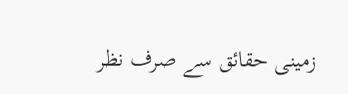زمینی حقائق سے صرف نظر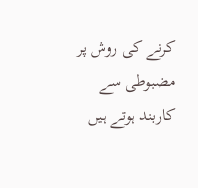کرنے کی روش پر مضبوطی سے کاربند ہوتے ہیں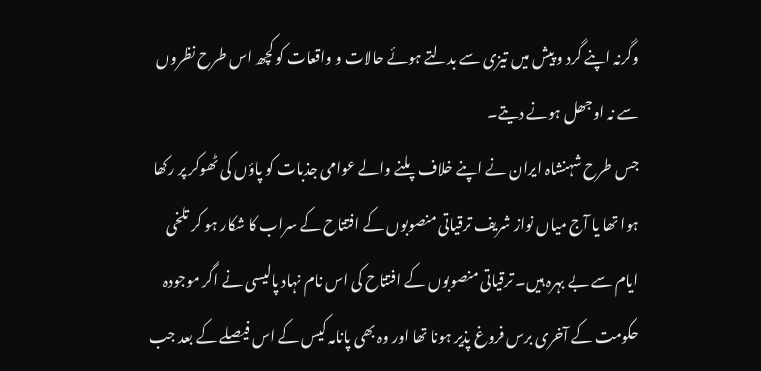وگرنہ اپنے گرد و پیش میں تیزی سے بدلتے ہوئے حالات و واقعات کو کچھ اس طرح نظروں سے نہ اوجھل ہونے دیتے۔
جس طرح شہنشاہ ایران نے اپنے خلاف پلنے والے عوامی جذبات کو پاؤں کی ٹھوکر پر رکھا ہوا تھا یا آج میاں نواز شریف ترقیاتی منصوبوں کے افتتاح کے سراب کا شکار ہو کر تلخی ایام سے بے بہرہ ہیں۔ ترقیاتی منصوبوں کے افتتاح کی اس نام نہاد پالیسی نے اگر موجودہ حکومت کے آخری برس فروغ پذیر ہونا تھا اور وہ بھی پانامہ کیس کے اس فیصلے کے بعد جب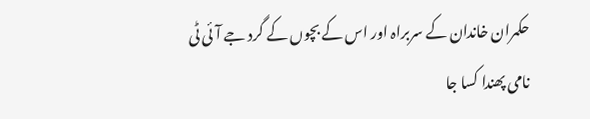حکمران خاندان کے سربراہ اور اس کے بچوں کے گرد جے آئی ٹی نامی پھندا کسا جا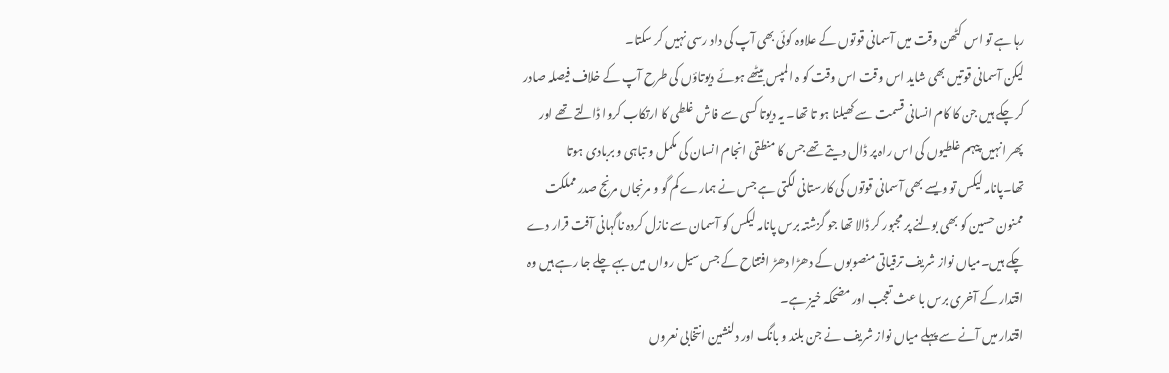رہا ہے تو اس کٹھن وقت میں آسمانی قوتوں کے علاوہ کوئی بھی آپ کی داد رسی نہیں کر سکتا۔
لیکن آسمانی قوتیں بھی شاید اس وقت اس وقت کو ہ المپس بیٹھے ہوئے دیوتاؤں کی طرح آپ کے خلاف فیصلہ صادر کر چکے ہیں جن کا کام انسانی قسمت سے کھیلنا ہو تا تھا۔ یہ دیوتا کسی سے فاش غلطی کا ارتکاب کروا ڈالتے تھے اور پھر انہیں پیہم غلطیوں کی اس راہ پر ڈال دیتے تھے جس کا منطقی انجام انسان کی مکمل و تباہی و بربادی ہوتا تھا۔پانامہ لیکس تو ویسے بھی آسمانی قوتوں کی کارستانی لگتی ہے جس نے ہمارے کم گو و مرنجاں مرنج صدر مملکت ممنون حسین کو بھی بولنے پر مجبور کر ڈالا تھا جو گزشتہ برس پانامہ لیکس کو آسمان سے نازل کردہ ناگہانی آفت قرار دے چکے ہیں۔میاں نواز شریف ترقیاتی منصوبوں کے دھڑا دھڑ افتتاح کے جس سیل رواں میں بہے چلے جا رہے ہیں وہ اقتدار کے آخری برس با عث تعجب اور مضحکہ خیز ہے۔
اقتدار میں آنے سے پہلے میاں نواز شریف نے جن بلند و بانگ اور دلنشین انتخابی نعروں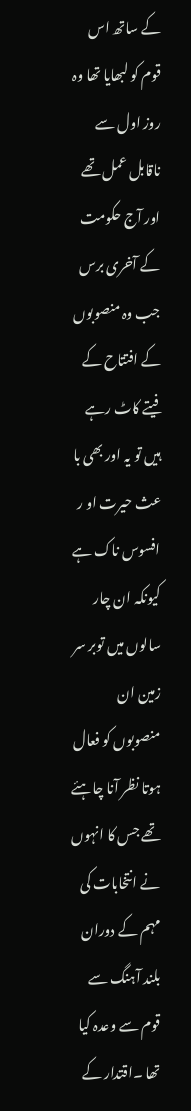کے ساتھ اس قوم کو لبھایا تھا وہ روز اول سے ناقابل عمل تھے اور آج حکومت کے آخری برس جب وہ منصوبوں کے افتتاح کے فیتے کاٹ رہے ہیں تو یہ اور بھی با عث حیرت او ر افسوس ناک ہے کیونکہ ان چار سالوں میں توبر سر زمین ان منصوبوں کو فعال ہوتا نظر آنا چاہئے تھے جس کا انہوں نے انتخابات کی مہم کے دوران بلند آہنگ سے قوم سے وعدہ کیا تھا ۔اقتدار کے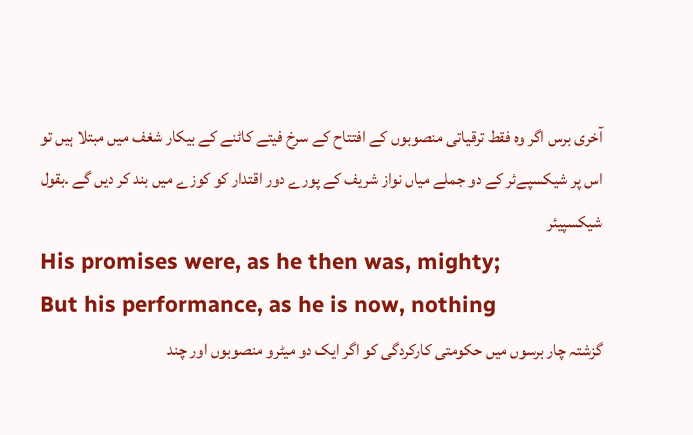آخری برس اگر وہ فقط ترقیاتی منصوبوں کے افتتاح کے سرخ فیتے کاٹنے کے بیکار شغف میں مبتلا ہیں تو اس پر شیکسپےئر کے دو جملے میاں نواز شریف کے پورے دور اقتدار کو کوزے میں بند کر دیں گے ۔بقول شیکسپیئر
His promises were, as he then was, mighty;
But his performance, as he is now, nothing
گزشتہ چار برسوں میں حکومتی کارکردگی کو اگر ایک دو میٹرو منصوبوں اور چند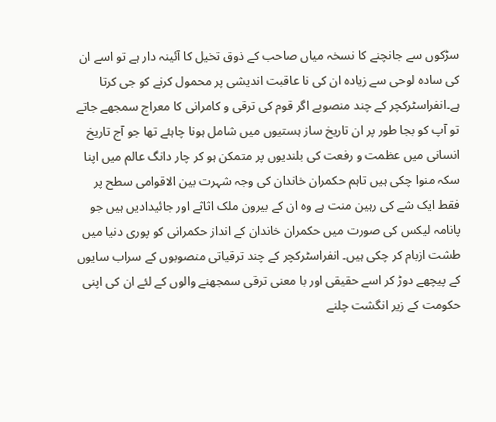سڑکوں سے جانچنے کا نسخہ میاں صاحب کے ذوق تخیل کا آئینہ دار ہے تو اسے ان کی سادہ لوحی سے زیادہ ان کی نا عاقبت اندیشی پر محمول کرنے کو جی کرتا ہے۔انفراسٹرکچر کے چند منصوبے اگر قوم کی ترقی و کامرانی کا معراج سمجھے جاتے تو آپ کو بجا طور پر ان تاریخ ساز ہستیوں میں شامل ہونا چاہئے تھا جو آج تاریخ انسانی میں عظمت و رفعت کی بلندیوں پر متمکن ہو کر چار دانگ عالم میں اپنا سکہ منوا چکی ہیں تاہم حکمران خاندان کی وجہ شہرت بین الاقوامی سطح پر فقط ایک شے کی رہین منت ہے وہ ان کے بیرون ملک اثاثے اور جائیدادیں ہیں جو پانامہ لیکس کی صورت میں حکمران خاندان کے انداز حکمرانی کو پوری دنیا میں طشت ازبام کر چکی ہیں۔ انفراسٹرکچر کے چند ترقیاتی منصوبوں کے سراب سایوں کے پیچھے دوڑ کر اسے حقیقی اور با معنی ترقی سمجھنے والوں کے لئے ان کی اپنی حکومت کے زیر انگشت چلنے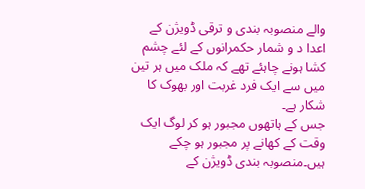والے منصوبہ بندی و ترقی ڈویژن کے اعدا د و شمار حکمرانوں کے لئے چشم کشا ہونے چاہئے تھے کہ ملک میں ہر تین میں سے ایک فرد غربت اور بھوک کا شکار ہے۔
جس کے ہاتھوں مجبور ہو کر لوگ ایک وقت کے کھانے پر مجبور ہو چکے ہیں۔منصوبہ بندی ڈویژن کے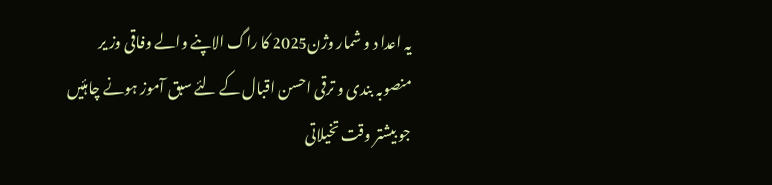یہ اعدا د و شمار وژن2025 کا راگ الاپنے والے وفاقی وز یر منصوبہ بندی و ترقی احسن اقبال کے لئے سبق آموز ہونے چاہئیں جو بیشتر وقت تخیلاتی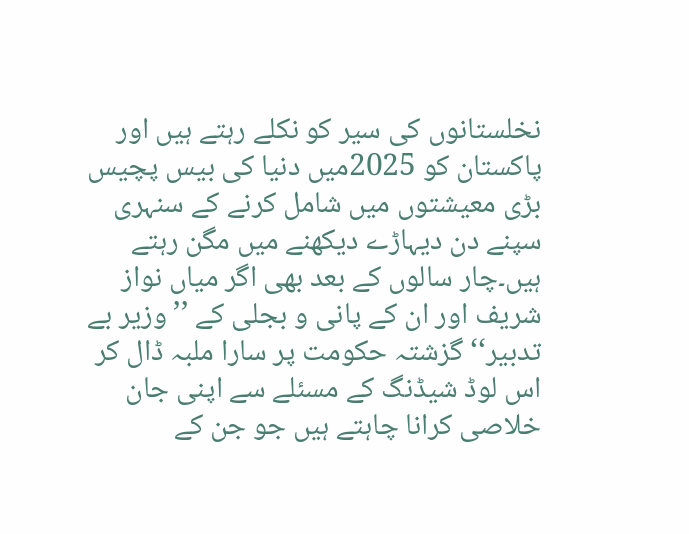نخلستانوں کی سیر کو نکلے رہتے ہیں اور پاکستان کو 2025میں دنیا کی بیس پچیس بڑی معیشتوں میں شامل کرنے کے سنہری سپنے دن دیہاڑے دیکھنے میں مگن رہتے ہیں۔چار سالوں کے بعد بھی اگر میاں نواز شریف اور ان کے پانی و بجلی کے ’’وزیر بے تدبیر‘‘ گزشتہ حکومت پر سارا ملبہ ڈال کر اس لوڈ شیڈنگ کے مسئلے سے اپنی جان خلاصی کرانا چاہتے ہیں جو جن کے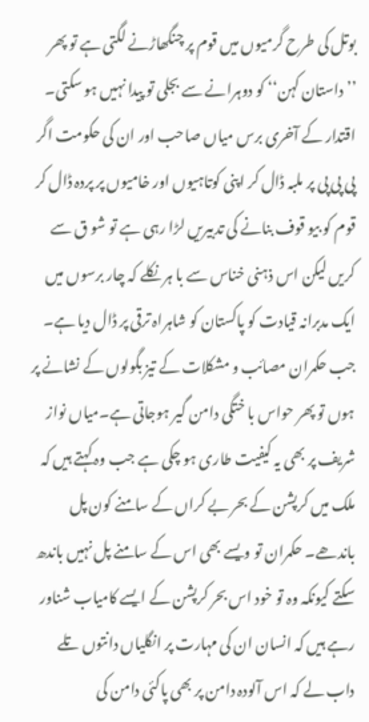بوتل کی طرح گرمیوں میں قوم پر چنگھاڑنے لگتی ہے تو پھر ’’داستان کہن‘‘ کو دوہرانے سے بجلی تو پیدا نہیں ہو سکتی۔
اقتدار کے آخری برس میاں صاحب اور ان کی حکومت اگر پی پی پی پر ملبہ ڈال کر اپنی کوتاہیوں اور خامیوں پر پردہ ڈال کر قوم کو بیو قوف بنانے کی تدبیریں لڑا رہی ہے تو شو ق سے کریں لیکن اس ذہنی خناس سے با ہر نکلے کہ چار برسوں میں ایک مدبرانہ قیادت کو پاکستان کو شاہراہ ترقی پر ڈال دیا ہے۔ جب حکمران مصائب و مشکلات کے تیز بگولوں کے نشانے پر ہوں تو پھر حواس با ختگی دامن گیر ہوجاتی ہے۔میاں نواز شریف پر بھی یہ کیفیت طاری ہو چکی ہے جب وہ کہتے ہیں کہ ملک میں کرپشن کے بحر بے کراں کے سامنے کون پل باندھے۔ حکمران تو ویسے بھی اس کے سامنے پل نہیں باندھ سکتے کیونکہ وہ تو خود اس بحر کرپشن کے ایسے کامیاب شناور رہے ہیں کہ انسان ان کی مہارت پر انگلیاں دانتوں تلے داب لے کہ اس آلودہ دامن پر بھی پاکئی دامن کی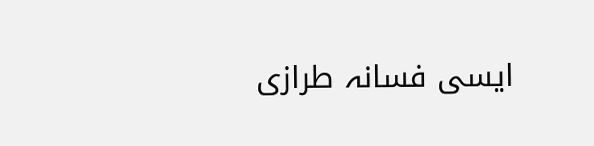ایسی فسانہ طرازی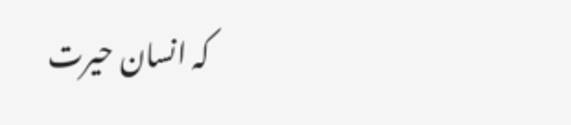کہ انسان حیرت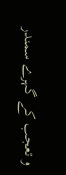و تعجب کے گہرے سمندر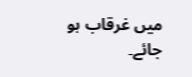میں غرقاب ہو جائے۔